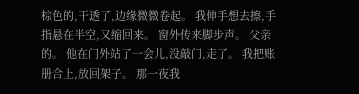棕色的,干透了,边缘微微卷起。 我伸手想去擦,手指悬在半空,又缩回来。 窗外传来脚步声。 父亲的。 他在门外站了一会儿,没敲门,走了。 我把账册合上,放回架子。 那一夜我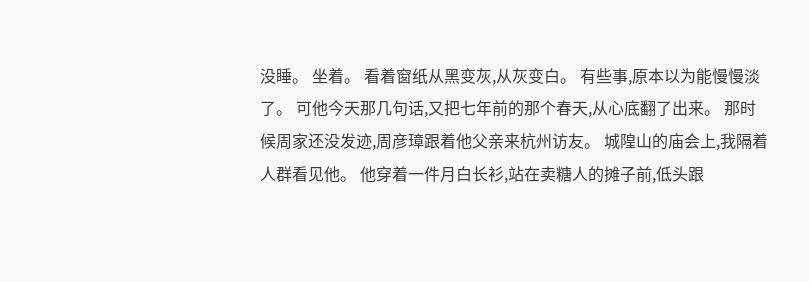没睡。 坐着。 看着窗纸从黑变灰,从灰变白。 有些事,原本以为能慢慢淡了。 可他今天那几句话,又把七年前的那个春天,从心底翻了出来。 那时候周家还没发迹,周彦璋跟着他父亲来杭州访友。 城隍山的庙会上,我隔着人群看见他。 他穿着一件月白长衫,站在卖糖人的摊子前,低头跟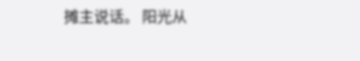摊主说话。 阳光从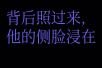背后照过来,他的侧脸浸在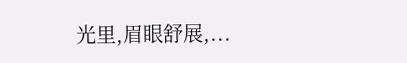光里,眉眼舒展,...